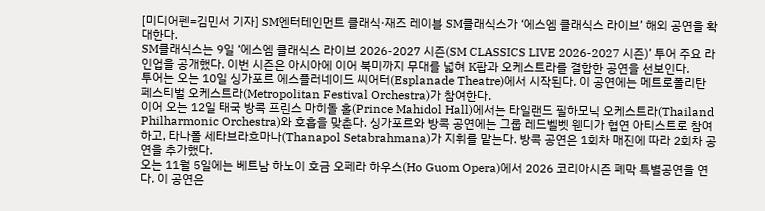[미디어펜=김민서 기자] SM엔터테인먼트 클래식·재즈 레이블 SM클래식스가 ‘에스엠 클래식스 라이브’ 해외 공연을 확대한다.
SM클래식스는 9일 ‘에스엠 클래식스 라이브 2026-2027 시즌(SM CLASSICS LIVE 2026-2027 시즌)’ 투어 주요 라인업을 공개했다. 이번 시즌은 아시아에 이어 북미까지 무대를 넓혀 K팝과 오케스트라를 결합한 공연을 선보인다.
투어는 오는 10일 싱가포르 에스플러네이드 씨어터(Esplanade Theatre)에서 시작된다. 이 공연에는 메트로폴리탄 페스티벌 오케스트라(Metropolitan Festival Orchestra)가 참여한다.
이어 오는 12일 태국 방콕 프린스 마히돌 홀(Prince Mahidol Hall)에서는 타일랜드 필하모닉 오케스트라(Thailand Philharmonic Orchestra)와 호흡을 맞춘다. 싱가포르와 방콕 공연에는 그룹 레드벨벳 웬디가 협연 아티스트로 참여하고, 타나폴 세타브라흐마나(Thanapol Setabrahmana)가 지휘를 맡는다. 방콕 공연은 1회차 매진에 따라 2회차 공연을 추가했다.
오는 11월 5일에는 베트남 하노이 호금 오페라 하우스(Ho Guom Opera)에서 2026 코리아시즌 폐막 특별공연을 연다. 이 공연은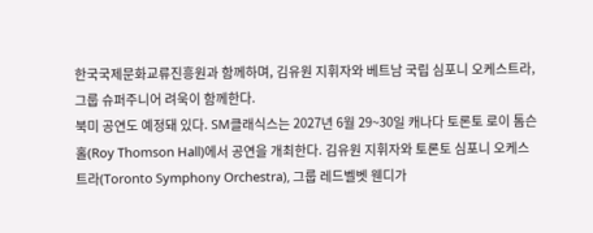한국국제문화교류진흥원과 함께하며, 김유원 지휘자와 베트남 국립 심포니 오케스트라, 그룹 슈퍼주니어 려욱이 함께한다.
북미 공연도 예정돼 있다. SM클래식스는 2027년 6월 29~30일 캐나다 토론토 로이 톰슨 홀(Roy Thomson Hall)에서 공연을 개최한다. 김유원 지휘자와 토론토 심포니 오케스트라(Toronto Symphony Orchestra), 그룹 레드벨벳 웬디가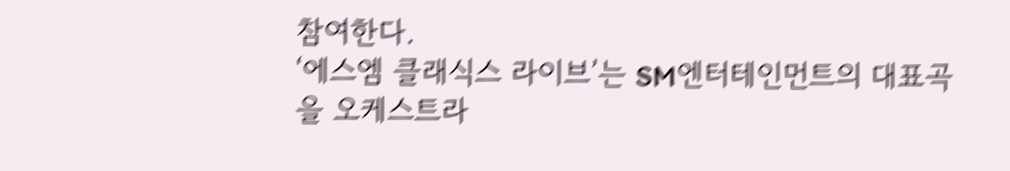참여한다.
‘에스엠 클래식스 라이브’는 SM엔터테인먼트의 대표곡을 오케스트라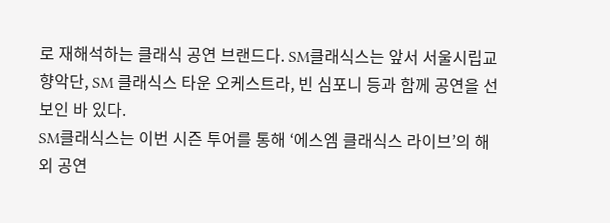로 재해석하는 클래식 공연 브랜드다. SM클래식스는 앞서 서울시립교향악단, SM 클래식스 타운 오케스트라, 빈 심포니 등과 함께 공연을 선보인 바 있다.
SM클래식스는 이번 시즌 투어를 통해 ‘에스엠 클래식스 라이브’의 해외 공연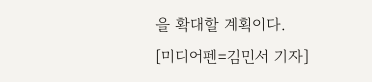을 확대할 계획이다.
[미디어펜=김민서 기자]